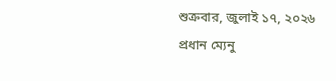শুক্রবার, জুলাই ১৭, ২০২৬
প্রধান ম্যেনু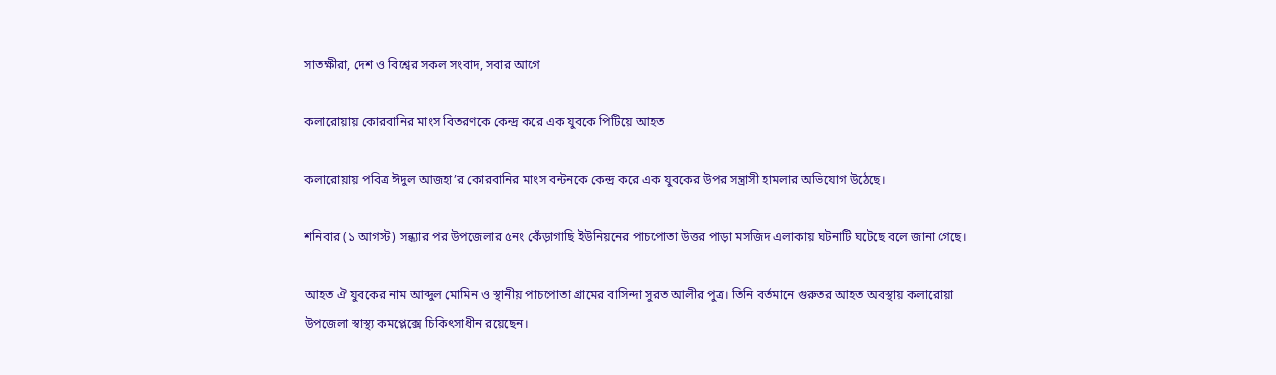সাতক্ষীরা, দেশ ও বিশ্বের সকল সংবাদ, সবার আগে

কলারোয়ায় কোরবানির মাংস বিতরণকে কেন্দ্র করে এক যুবকে পিটিয়ে আহত

কলারোয়ায় পবিত্র ঈদুল আজহা’র কোরবানির মাংস বন্টনকে কেন্দ্র করে এক যুবকের উপর সন্ত্রাসী হামলার অভিযোগ উঠেছে।

শনিবার (১ আগস্ট) সন্ধ্যার পর উপজেলার ৫নং কেঁড়াগাছি ইউনিয়নের পাচপোতা উত্তর পাড়া মসজিদ এলাকায় ঘটনাটি ঘটেছে বলে জানা গেছে।

আহত ঐ যুবকের নাম আব্দুল মোমিন ও স্থানীয় পাচপোতা গ্রামের বাসিন্দা সুরত আলীর পুত্র। তিনি বর্তমানে গুরুতর আহত অবস্থায় কলারোয়া উপজেলা স্বাস্থ্য কমপ্লেক্সে চিকিৎসাধীন রয়েছেন।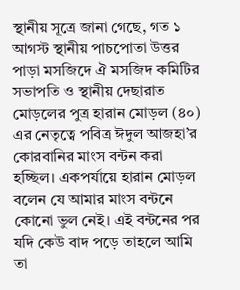স্থানীয় সূত্রে জানা গেছে, গত ১ আগস্ট স্থানীয় পাচপোতা উত্তর পাড়া মসজিদে ঐ মসজিদ কমিটির সভাপতি ও স্থানীয় দেছারাত মোড়লের পুত্র হারান মোড়ল (৪০) এর নেতৃত্বে পবিত্র ঈদুল আজহা’র কোরবানির মাংস বন্টন করা হচ্ছিল। একপর্যায়ে হারান মোড়ল বলেন যে আমার মাংস বন্টনে কোনো ভুল নেই। এই বন্টনের পর যদি কেউ বাদ পড়ে তাহলে আমি তা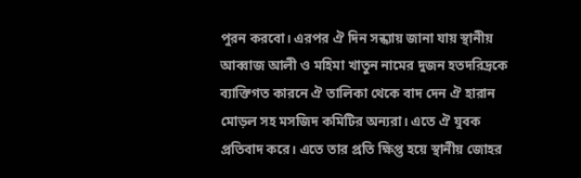পুরন করবো। এরপর ঐ দিন সন্ধ্যায় জানা যায় স্থানীয় আব্বাজ আলী ও মহিমা খাতুন নামের দুজন হতদরিদ্রকে ব্যাক্তিগত কারনে ঐ তালিকা থেকে বাদ দেন ঐ হারান মোড়ল সহ মসজিদ কমিটির অন্যরা। এতে ঐ যুবক প্রতিবাদ করে। এতে তার প্রতি ক্ষিপ্ত হয়ে স্থানীয় জোহর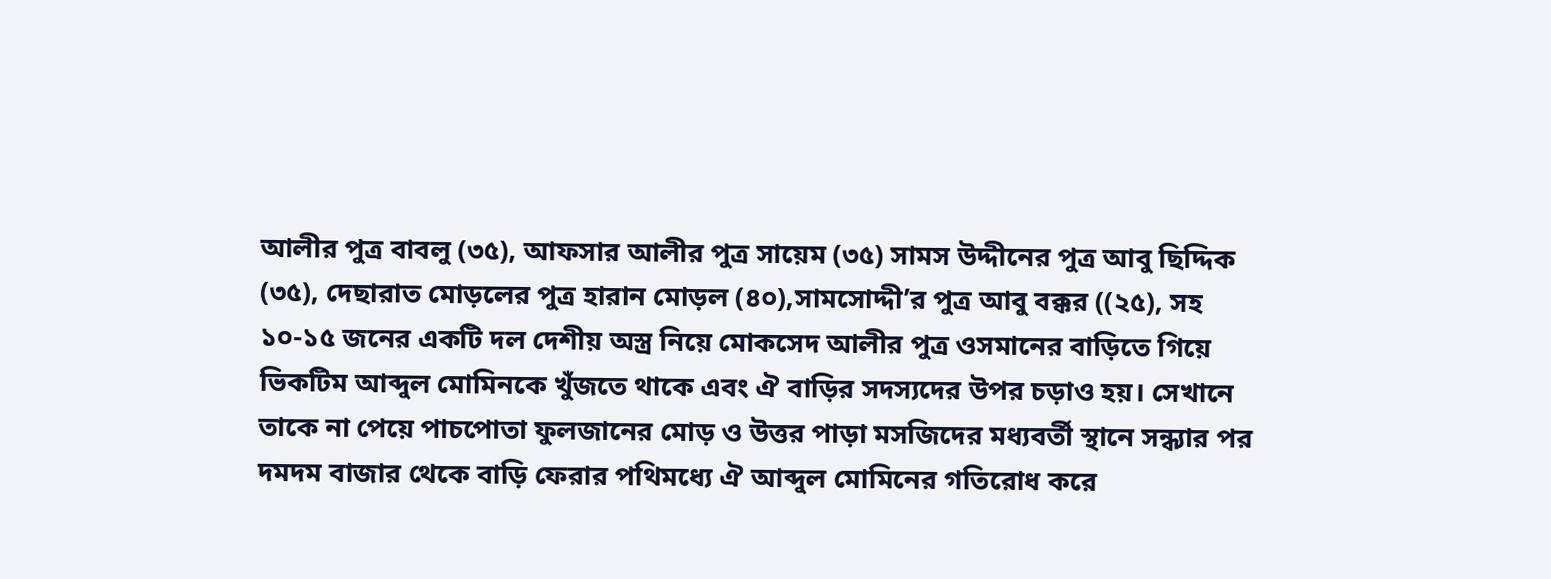আলীর পুত্র বাবলু (৩৫), আফসার আলীর পুত্র সায়েম (৩৫) সামস উদ্দীনের পুত্র আবু ছিদ্দিক (৩৫), দেছারাত মোড়লের পুত্র হারান মোড়ল (৪০),সামসোদ্দী’র পুত্র আবু বক্কর ((২৫), সহ ১০-১৫ জনের একটি দল দেশীয় অস্ত্র নিয়ে মোকসেদ আলীর পুত্র ওসমানের বাড়িতে গিয়ে ভিকটিম আব্দুল মোমিনকে খুঁজতে থাকে এবং ঐ বাড়ির সদস্যদের উপর চড়াও হয়। সেখানে তাকে না পেয়ে পাচপোতা ফুলজানের মোড় ও উত্তর পাড়া মসজিদের মধ্যবর্তী স্থানে সন্ধ্যার পর দমদম বাজার থেকে বাড়ি ফেরার পথিমধ্যে ঐ আব্দুল মোমিনের গতিরোধ করে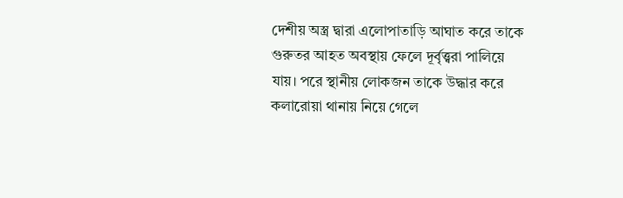দেশীয় অস্ত্র দ্বারা এলোপাতাড়ি আঘাত করে তাকে গুরুতর আহত অবস্থায় ফেলে দূর্বৃত্ত্বরা পালিয়ে যায়। পরে স্থানীয় লোকজন তাকে উদ্ধার করে কলারোয়া থানায় নিয়ে গেলে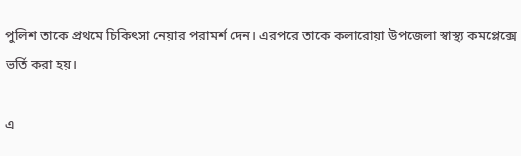পুলিশ তাকে প্রথমে চিকিৎসা নেয়ার পরামর্শ দেন। এরপরে তাকে কলারোয়া উপজেলা স্বাস্থ্য কমপ্লেক্সে ভর্তি করা হয়।

এ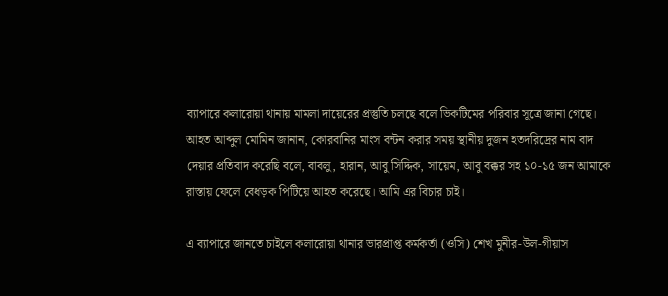ব্যাপারে কলারোয়া থানায় মামলা দায়েরের প্রস্তুতি চলছে বলে ভিকটিমের পরিবার সূত্রে জানা গেছে।
আহত আব্দুল মোমিন জানান, কোরবানির মাংস বন্টন করার সময় স্থানীয় দুজন হতদরিদ্রের নাম বাদ দেয়ার প্রতিবাদ করেছি বলে, বাবলু, হারান, আবু সিদ্দিক, সায়েম, আবু বক্কর সহ ১০-১৫ জন আমাকে রাস্তায় ফেলে বেধড়ক পিটিয়ে আহত করেছে। আমি এর বিচার চাই।

এ ব্যাপারে জানতে চাইলে কলারোয়া থানার ভারপ্রাপ্ত কর্মকর্তা (ওসি) শেখ মুনীর-উল-গীয়াস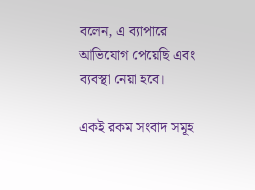বলেন, এ ব্যাপারে আভিযোগ পেয়েছি এবং ব্যবস্থা নেয়া হবে।

একই রকম সংবাদ সমূহ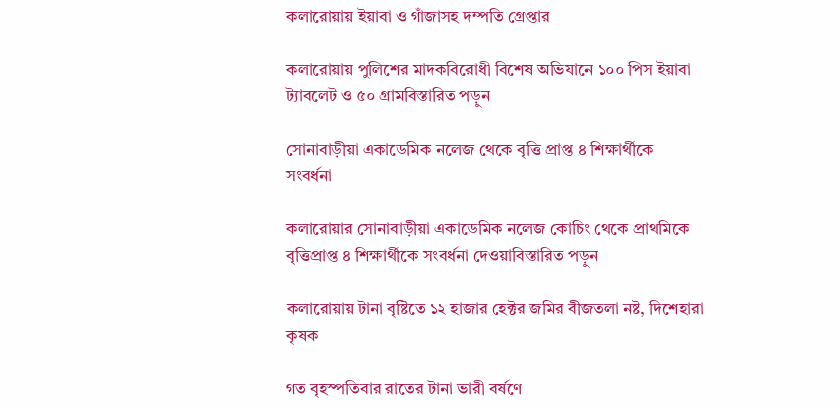কলারোয়ায় ইয়াবা ও গাঁজাসহ দম্পতি গ্রেপ্তার

কলারোয়ায় পুলিশের মাদকবিরোধী বিশেষ অভিযানে ১০০ পিস ইয়াবা ট্যাবলেট ও ৫০ গ্রামবিস্তারিত পড়ুন

সোনাবাড়ীয়া একাডেমিক নলেজ থেকে বৃত্তি প্রাপ্ত ৪ শিক্ষার্থীকে সংবর্ধনা

কলারোয়ার সোনাবাড়ীয়া একাডেমিক নলেজ কোচিং থেকে প্রাথমিকে বৃত্তিপ্রাপ্ত ৪ শিক্ষার্থীকে সংবর্ধনা দেওয়াবিস্তারিত পড়ুন

কলারোয়ায় টানা বৃষ্টিতে ১২ হাজার হেক্টর জমির বীজতলা নষ্ট, দিশেহারা কৃষক

গত বৃহস্পতিবার রাতের টানা ভারী বর্ষণে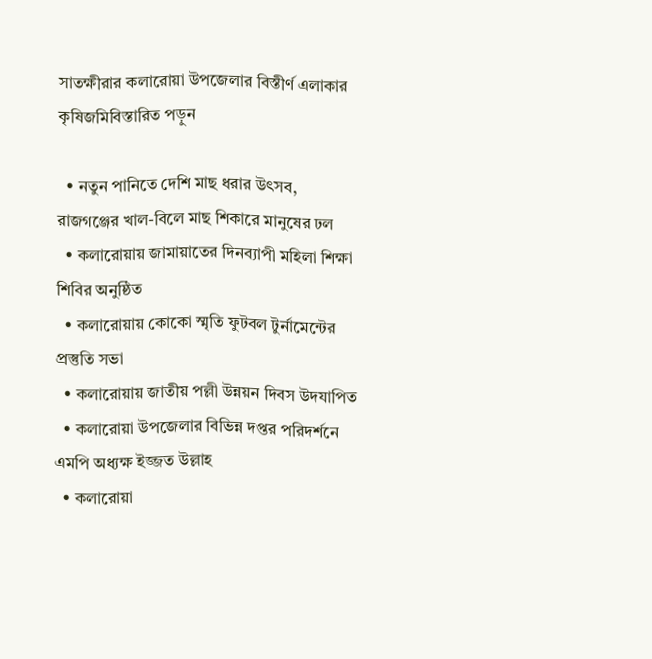সাতক্ষীরার কলারোয়া উপজেলার বিস্তীর্ণ এলাকার কৃষিজমিবিস্তারিত পড়ুন

  • নতুন পানিতে দেশি মাছ ধরার উৎসব, রাজগঞ্জের খাল-বিলে মাছ শিকারে মানুষের ঢল
  • কলারোয়ায় জামায়াতের দিনব্যাপী মহিলা শিক্ষা শিবির অনুষ্ঠিত
  • কলারোয়ায় কোকো স্মৃতি ফুটবল টুর্নামেন্টের প্রস্তুতি সভা
  • কলারোয়ায় জাতীয় পল্লী উন্নয়ন দিবস উদযাপিত
  • কলারোয়া উপজেলার বিভিন্ন দপ্তর পরিদর্শনে এমপি অধ্যক্ষ ইজ্জত উল্লাহ
  • কলারোয়া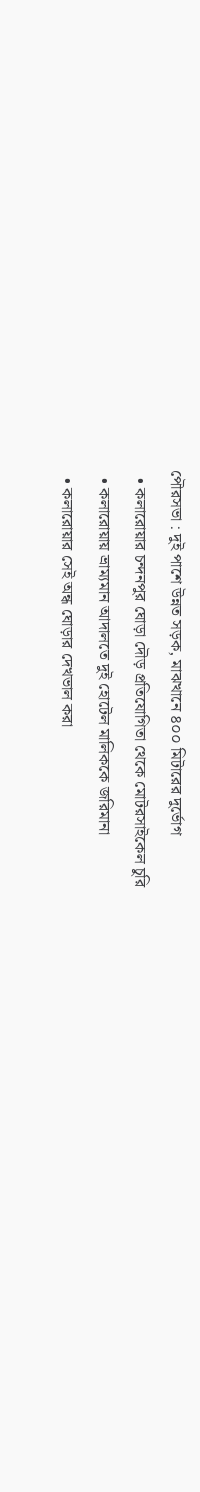পৌরসভা : দুই পাশে উন্নত সড়ক, মাঝখানে ৪০০ মিটারের দুর্ভোগ
  • কলারোয়ার চন্দনপুর ঘোড়া দৌড় প্রতিযোগিতা থেকে মোটরসাইকেল চুরি
  • কলারোয়ায় ভ্রাম্যমান আদালতে দুই হোটেল মালিককে জরিমানা
  • কলারোয়ার সেই অন্ধ ঘোড়ার দেখভাল করা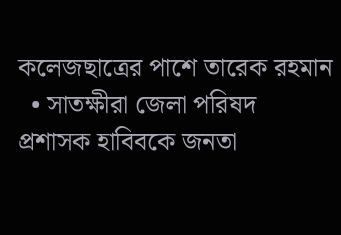কলেজছাত্রের পাশে তারেক রহমান
  • সাতক্ষীরা জেলা পরিষদ প্রশাসক হাবিবকে জনতা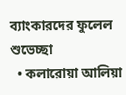ব্যাংকারদের ফুলেল শুভেচ্ছা
  • কলারোয়া আলিয়া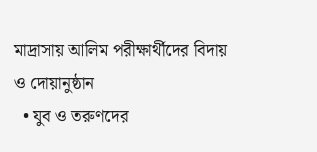মাদ্রাসায় আলিম পরীক্ষার্থীদের বিদায় ও দোয়ানুষ্ঠান
  • যুব ও তরুণদের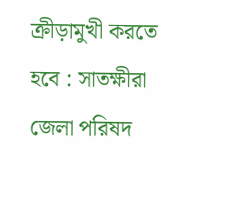ক্রীড়ামুখী করতে হবে : সাতক্ষীরা জেলা পরিষদ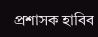প্রশাসক হাবিব